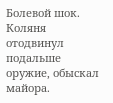Болевой шок.
Коляня отодвинул подальше оружие, обыскал майора.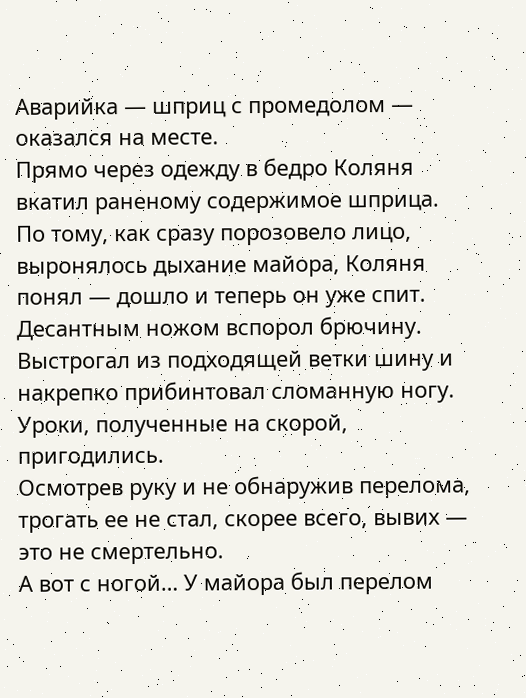Аварийка — шприц с промедолом — оказался на месте.
Прямо через одежду в бедро Коляня вкатил раненому содержимое шприца.
По тому, как сразу порозовело лицо, выронялось дыхание майора, Коляня понял — дошло и теперь он уже спит.
Десантным ножом вспорол брючину. Выстрогал из подходящей ветки шину и накрепко прибинтовал сломанную ногу. Уроки, полученные на скорой, пригодились.
Осмотрев руку и не обнаружив перелома, трогать ее не стал, скорее всего, вывих — это не смертельно.
А вот с ногой… У майора был перелом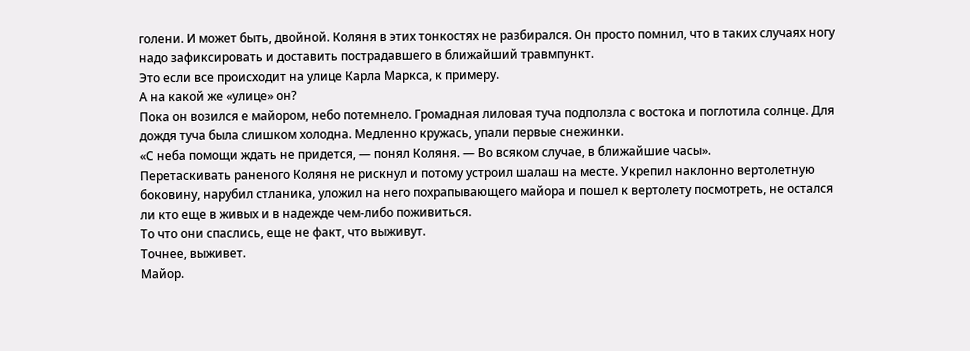голени. И может быть, двойной. Коляня в этих тонкостях не разбирался. Он просто помнил, что в таких случаях ногу надо зафиксировать и доставить пострадавшего в ближайший травмпункт.
Это если все происходит на улице Карла Маркса, к примеру.
А на какой же «улице» он?
Пока он возился е майором, небо потемнело. Громадная лиловая туча подползла с востока и поглотила солнце. Для дождя туча была слишком холодна. Медленно кружась, упали первые снежинки.
«С неба помощи ждать не придется, — понял Коляня. — Во всяком случае, в ближайшие часы».
Перетаскивать раненого Коляня не рискнул и потому устроил шалаш на месте. Укрепил наклонно вертолетную боковину, нарубил стланика, уложил на него похрапывающего майора и пошел к вертолету посмотреть, не остался ли кто еще в живых и в надежде чем-либо поживиться.
То что они спаслись, еще не факт, что выживут.
Точнее, выживет.
Майор.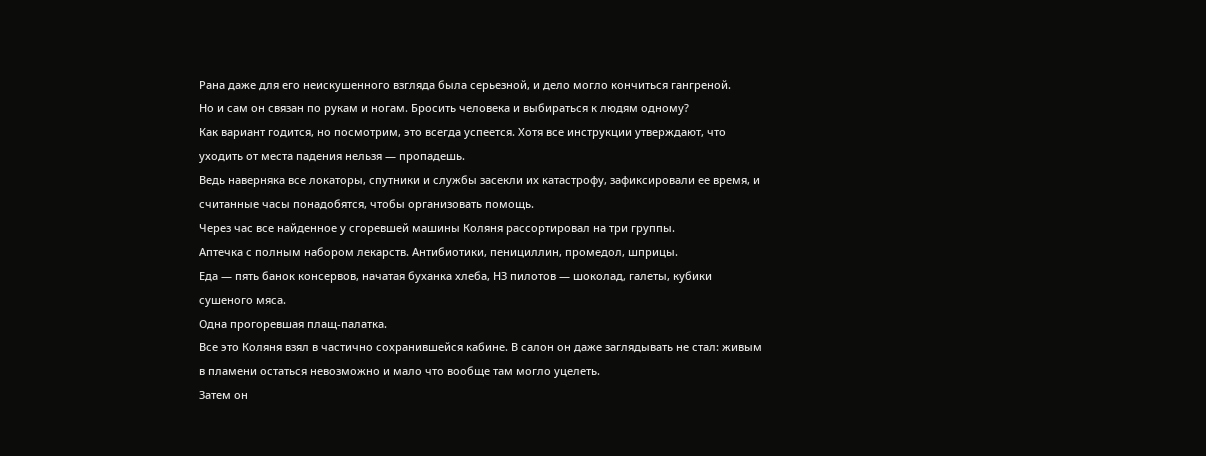Рана даже для его неискушенного взгляда была серьезной, и дело могло кончиться гангреной.
Но и сам он связан по рукам и ногам. Бросить человека и выбираться к людям одному?
Как вариант годится, но посмотрим, это всегда успеется. Хотя все инструкции утверждают, что уходить от места падения нельзя — пропадешь.
Ведь наверняка все локаторы, спутники и службы засекли их катастрофу, зафиксировали ее время, и считанные часы понадобятся, чтобы организовать помощь.
Через час все найденное у сгоревшей машины Коляня рассортировал на три группы.
Аптечка с полным набором лекарств. Антибиотики, пенициллин, промедол, шприцы.
Еда — пять банок консервов, начатая буханка хлеба, НЗ пилотов — шоколад, галеты, кубики сушеного мяса.
Одна прогоревшая плащ-палатка.
Все это Коляня взял в частично сохранившейся кабине. В салон он даже заглядывать не стал: живым в пламени остаться невозможно и мало что вообще там могло уцелеть.
Затем он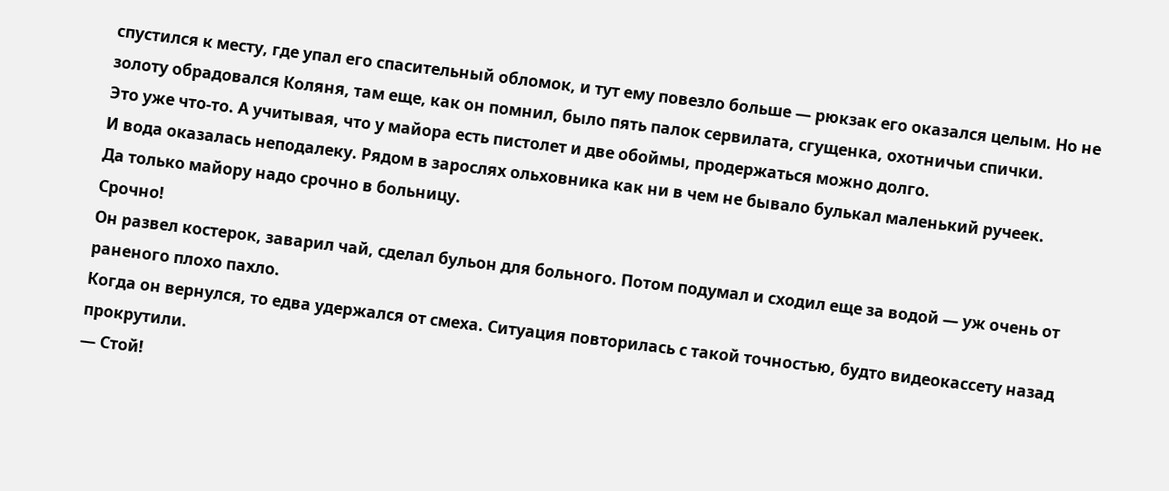спустился к месту, где упал его спасительный обломок, и тут ему повезло больше — рюкзак его оказался целым. Но не золоту обрадовался Коляня, там еще, как он помнил, было пять палок сервилата, сгущенка, охотничьи спички.
Это уже что-то. А учитывая, что у майора есть пистолет и две обоймы, продержаться можно долго.
И вода оказалась неподалеку. Рядом в зарослях ольховника как ни в чем не бывало булькал маленький ручеек.
Да только майору надо срочно в больницу.
Срочно!
Он развел костерок, заварил чай, сделал бульон для больного. Потом подумал и сходил еще за водой — уж очень от раненого плохо пахло.
Когда он вернулся, то едва удержался от смеха. Ситуация повторилась с такой точностью, будто видеокассету назад прокрутили.
— Стой!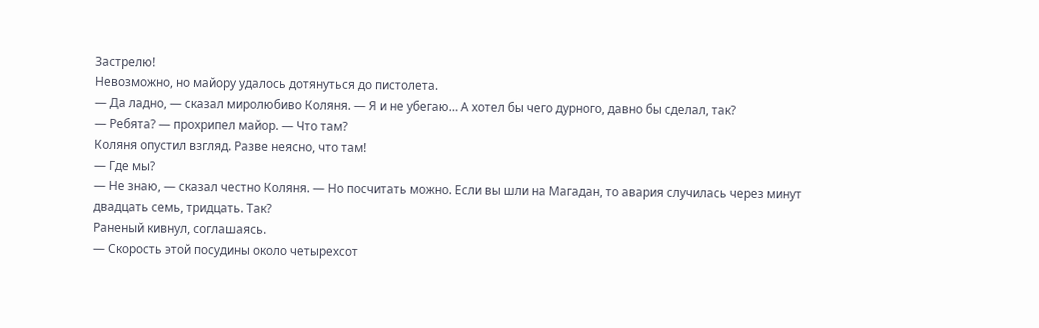Застрелю!
Невозможно, но майору удалось дотянуться до пистолета.
— Да ладно, — сказал миролюбиво Коляня. — Я и не убегаю… А хотел бы чего дурного, давно бы сделал, так?
— Ребята? — прохрипел майор. — Что там?
Коляня опустил взгляд. Разве неясно, что там!
— Где мы?
— Не знаю, — сказал честно Коляня. — Но посчитать можно. Если вы шли на Магадан, то авария случилась через минут двадцать семь, тридцать. Так?
Раненый кивнул, соглашаясь.
— Скорость этой посудины около четырехсот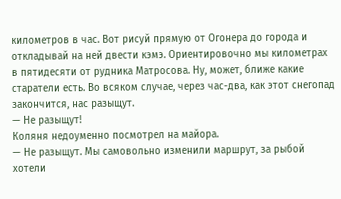километров в час. Вот рисуй прямую от Огонера до города и откладывай на ней двести кэмэ. Ориентировочно мы километрах в пятидесяти от рудника Матросова. Ну, может, ближе какие старатели есть. Во всяком случае, через час-два, как этот снегопад закончится, нас разыщут.
— Не разыщут!
Коляня недоуменно посмотрел на майора.
— Не разыщут. Мы самовольно изменили маршрут, за рыбой хотели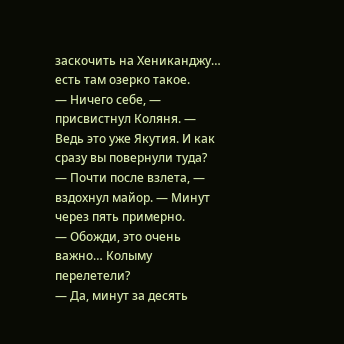заскочить на Хениканджу… есть там озерко такое.
— Ничего себе, — присвистнул Коляня. — Ведь это уже Якутия. И как сразу вы повернули туда?
— Почти после взлета, — вздохнул майор. — Минут через пять примерно.
— Обожди, это очень важно… Колыму перелетели?
— Да, минут за десять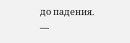до падения.
—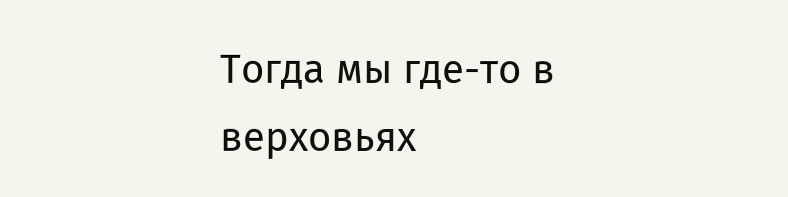Тогда мы где-то в верховьях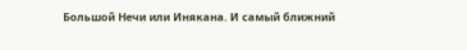Большой Нечи или Инякана. И самый ближний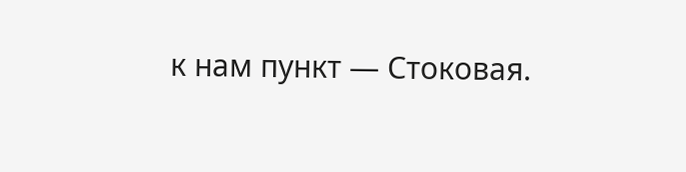к нам пункт — Стоковая.